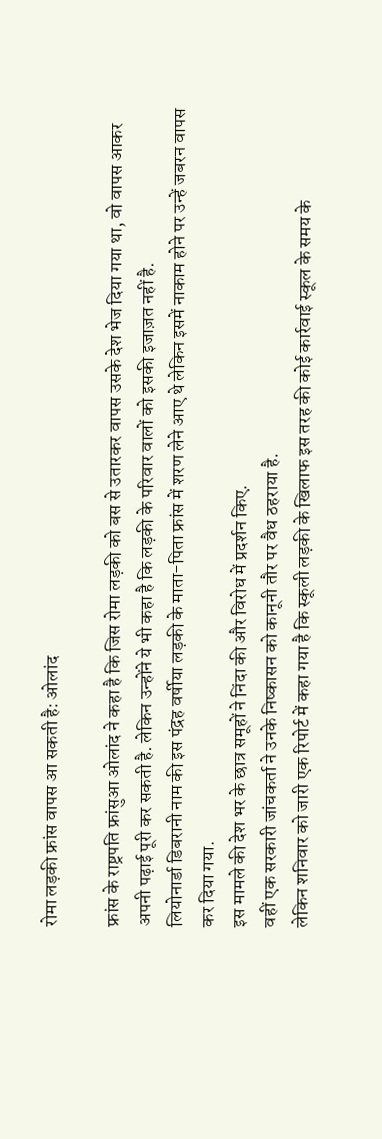रोमा लड़की फ्रांस वापस आ सकती है: ओलांद

फ्रांस के राष्ट्रपति फ्रांसुआ ओलांद ने कहा है कि जिस रोमा लड़की को बस से उतारकर वापस उसके देश भेज दिया गया था, वो वापस आकर अपनी पढ़ाई पूरी कर सकती है. लेकिन उन्होंने ये भी कहा है कि लड़की के परिवार वालों को इसकी इजाज़त नहीं है.
लियोनार्डा डिबरानी नाम की इस पंद्रह वर्षीया लड़की के माता-पिता फ्रांस में शरण लेने आए थे लेकिन इसमें नाकाम होने पर उन्हें जबरन वापस कर दिया गया.
इस मामले की देश भर के छात्र समूहों ने निंदा की और विरोध में प्रदर्शन किए.
वहीं एक सरकारी जांचकर्ता ने उनके निष्कासन को कानूनी तौर पर वैध ठहराया है.
लेकिन शनिवार को जारी एक रिपोर्ट में कहा गया है कि स्कूली लड़की के खिलाफ इस तरह की कोई कार्रवाई स्कूल के समय के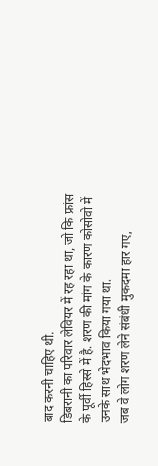बाद करनी चाहिए थी.
डिबरानी का परिवार लेवियर में रह रहा था, जो कि फ्रांस के पूर्वी हिस्से में है. शरण की मांग के कारण कोसोवो में उनके साथ भेदभाव किया गया था.
जब वे लोग शरण लेने संबंधी मुकदमा हार गए,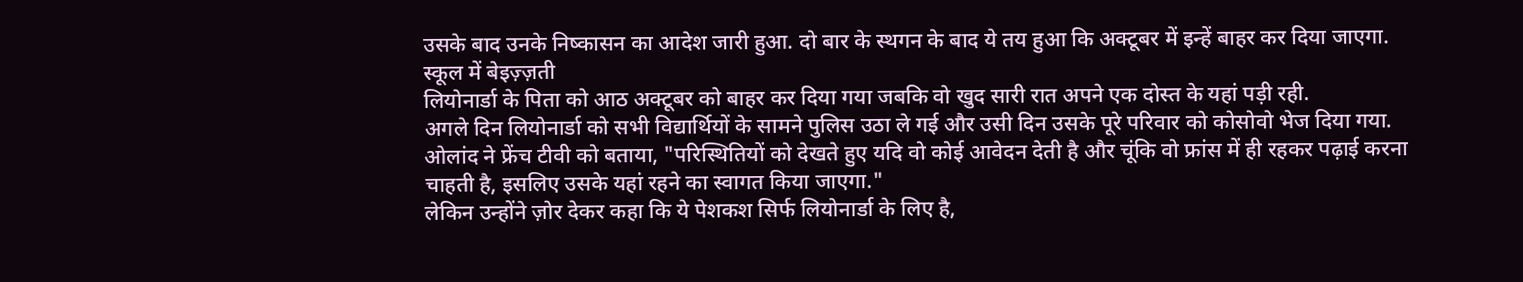उसके बाद उनके निष्कासन का आदेश जारी हुआ. दो बार के स्थगन के बाद ये तय हुआ कि अक्टूबर में इन्हें बाहर कर दिया जाएगा.
स्कूल में बेइज़्ज़ती
लियोनार्डा के पिता को आठ अक्टूबर को बाहर कर दिया गया जबकि वो खुद सारी रात अपने एक दोस्त के यहां पड़ी रही.
अगले दिन लियोनार्डा को सभी विद्यार्थियों के सामने पुलिस उठा ले गई और उसी दिन उसके पूरे परिवार को कोसोवो भेज दिया गया.
ओलांद ने फ्रेंच टीवी को बताया, "परिस्थितियों को देखते हुए यदि वो कोई आवेदन देती है और चूंकि वो फ्रांस में ही रहकर पढ़ाई करना चाहती है, इसलिए उसके यहां रहने का स्वागत किया जाएगा."
लेकिन उन्होंने ज़ोर देकर कहा कि ये पेशकश सिर्फ लियोनार्डा के लिए है,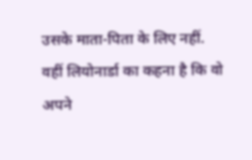उसके माता-पिता के लिए नहीं.
वहीं लियोनार्डा का कहना है कि वो अपने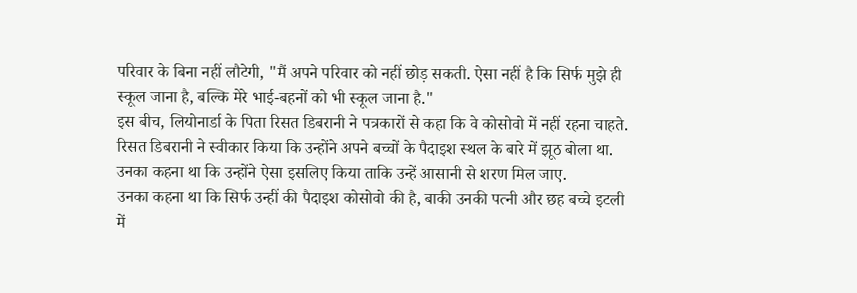परिवार के बिना नहीं लौटेगी, "मैं अपने परिवार को नहीं छोड़ सकती. ऐसा नहीं है कि सिर्फ मुझे ही स्कूल जाना है, बल्कि मेरे भाई-बहनों को भी स्कूल जाना है."
इस बीच, लियोनार्डा के पिता रिसत डिबरानी ने पत्रकारों से कहा कि वे कोसोवो में नहीं रहना चाहते.
रिसत डिबरानी ने स्वीकार किया कि उन्होंने अपने बच्चों के पैदाइश स्थल के बारे में झूठ बोला था. उनका कहना था कि उन्होंने ऐसा इसलिए किया ताकि उन्हें आसानी से शरण मिल जाए.
उनका कहना था कि सिर्फ उन्हीं की पैदाइश कोसोवो की है, बाकी उनकी पत्नी और छह बच्चे इटली में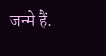जन्मे हैं.